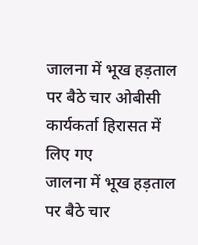जालना में भूख हड़ताल पर बैठे चार ओबीसी कार्यकर्ता हिरासत में लिए गए
जालना में भूख हड़ताल पर बैठे चार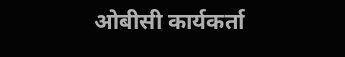ओबीसी कार्यकर्ता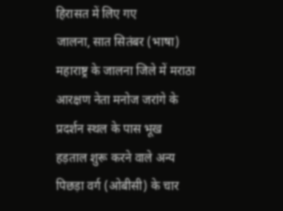हिरासत में लिए गए
जालना, सात सितंबर (भाषा) महाराष्ट्र के जालना जिले में मराठा आरक्षण नेता मनोज जरांगे के प्रदर्शन स्थल के पास भूख हड़ताल शुरू करने वाले अन्य पिछड़ा वर्ग (ओबीसी) के चार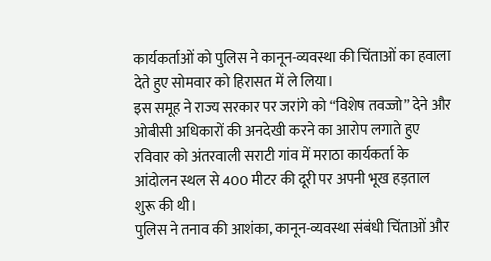कार्यकर्ताओं को पुलिस ने कानून-व्यवस्था की चिंताओं का हवाला देते हुए सोमवार को हिरासत में ले लिया।
इस समूह ने राज्य सरकार पर जरांगे को ‘‘विशेष तवज्जो’’ देने और ओबीसी अधिकारों की अनदेखी करने का आरोप लगाते हुए रविवार को अंतरवाली सराटी गांव में मराठा कार्यकर्ता के आंदोलन स्थल से 400 मीटर की दूरी पर अपनी भूख हड़ताल शुरू की थी।
पुलिस ने तनाव की आशंका, कानून-व्यवस्था संबंधी चिंताओं और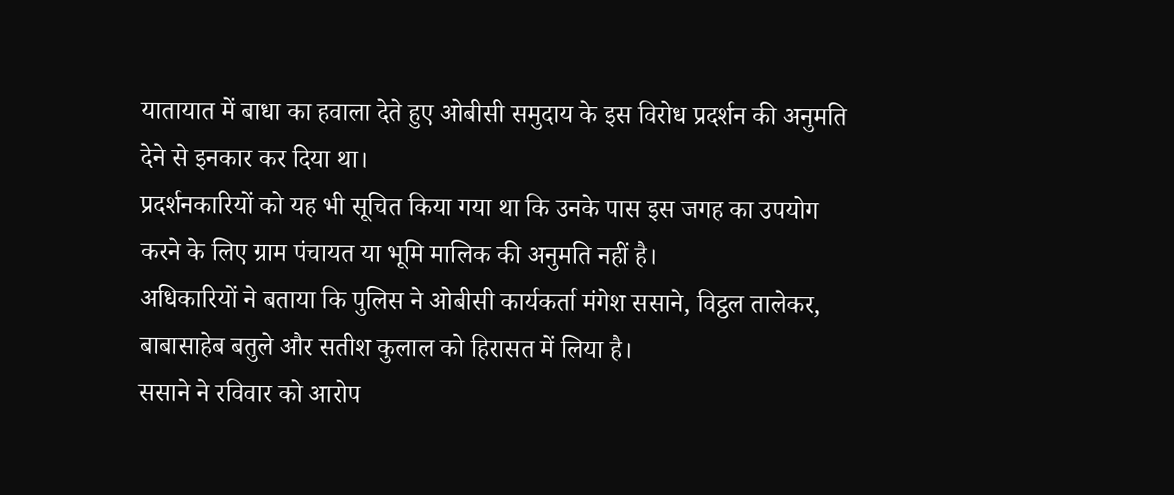यातायात में बाधा का हवाला देते हुए ओबीसी समुदाय के इस विरोध प्रदर्शन की अनुमति देने से इनकार कर दिया था।
प्रदर्शनकारियों को यह भी सूचित किया गया था कि उनके पास इस जगह का उपयोग करने के लिए ग्राम पंचायत या भूमि मालिक की अनुमति नहीं है।
अधिकारियों ने बताया कि पुलिस ने ओबीसी कार्यकर्ता मंगेश ससाने, विट्ठल तालेकर, बाबासाहेब बतुले और सतीश कुलाल को हिरासत में लिया है।
ससाने ने रविवार को आरोप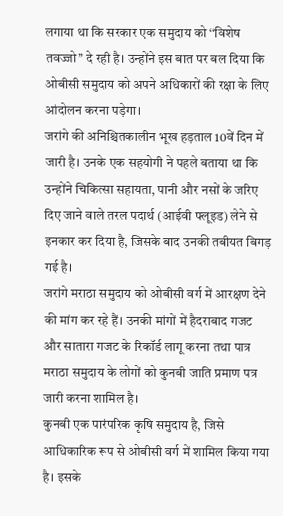लगाया था कि सरकार एक समुदाय को ‘‘विशेष तवज्जो’’ दे रही है। उन्होंने इस बात पर बल दिया कि ओबीसी समुदाय को अपने अधिकारों की रक्षा के लिए आंदोलन करना पड़ेगा।
जरांगे की अनिश्चितकालीन भूख हड़ताल 10वें दिन में जारी है। उनके एक सहयोगी ने पहले बताया था कि उन्होंने चिकित्सा सहायता, पानी और नसों के जरिए दिए जाने वाले तरल पदार्थ (आईवी फ्लूइड) लेने से इनकार कर दिया है, जिसके बाद उनकी तबीयत बिगड़ गई है।
जरांगे मराठा समुदाय को ओबीसी वर्ग में आरक्षण देने की मांग कर रहे हैं। उनकी मांगों में हैदराबाद गजट और सातारा गजट के रिकॉर्ड लागू करना तथा पात्र मराठा समुदाय के लोगों को कुनबी जाति प्रमाण पत्र जारी करना शामिल है।
कुनबी एक पारंपरिक कृषि समुदाय है, जिसे आधिकारिक रूप से ओबीसी वर्ग में शामिल किया गया है। इसके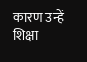कारण उन्हें शिक्षा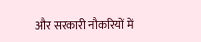और सरकारी नौकरियों में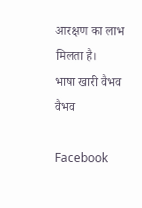आरक्षण का लाभ मिलता है।
भाषा खारी वैभव
वैभव

Facebook